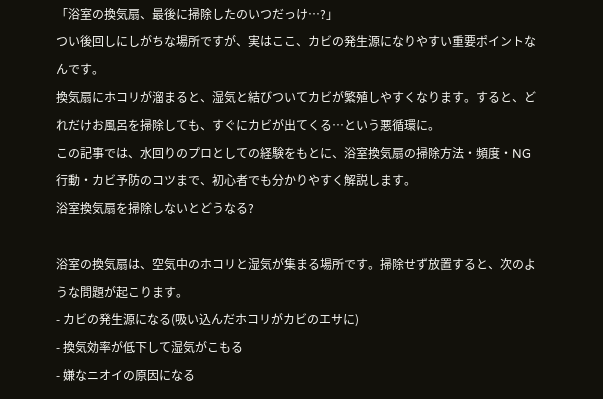「浴室の換気扇、最後に掃除したのいつだっけ…?」
つい後回しにしがちな場所ですが、実はここ、カビの発生源になりやすい重要ポイントなんです。
換気扇にホコリが溜まると、湿気と結びついてカビが繁殖しやすくなります。すると、どれだけお風呂を掃除しても、すぐにカビが出てくる…という悪循環に。
この記事では、水回りのプロとしての経験をもとに、浴室換気扇の掃除方法・頻度・NG行動・カビ予防のコツまで、初心者でも分かりやすく解説します。
浴室換気扇を掃除しないとどうなる?

浴室の換気扇は、空気中のホコリと湿気が集まる場所です。掃除せず放置すると、次のような問題が起こります。
- カビの発生源になる(吸い込んだホコリがカビのエサに)
- 換気効率が低下して湿気がこもる
- 嫌なニオイの原因になる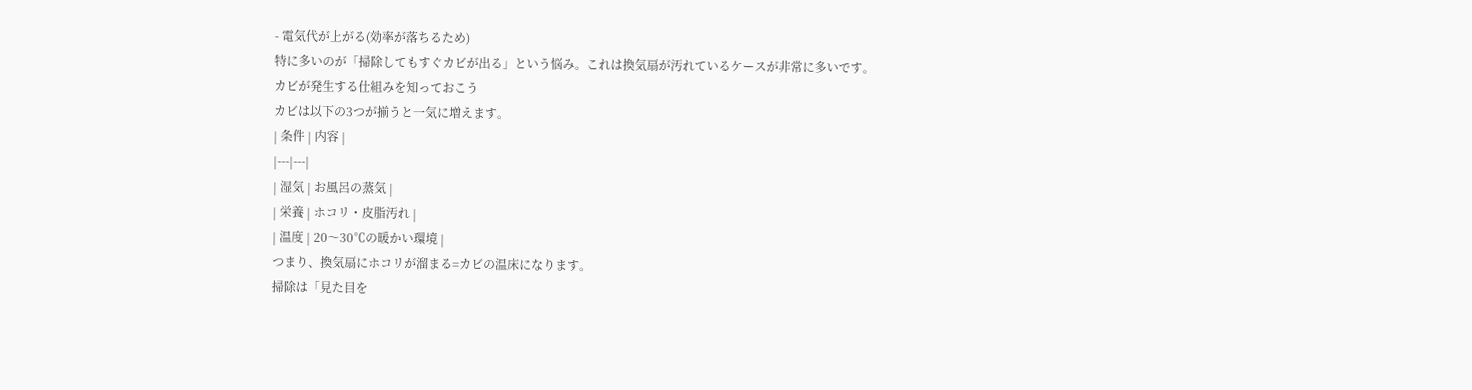- 電気代が上がる(効率が落ちるため)
特に多いのが「掃除してもすぐカビが出る」という悩み。これは換気扇が汚れているケースが非常に多いです。
カビが発生する仕組みを知っておこう
カビは以下の3つが揃うと一気に増えます。
| 条件 | 内容 |
|---|---|
| 湿気 | お風呂の蒸気 |
| 栄養 | ホコリ・皮脂汚れ |
| 温度 | 20〜30℃の暖かい環境 |
つまり、換気扇にホコリが溜まる=カビの温床になります。
掃除は「見た目を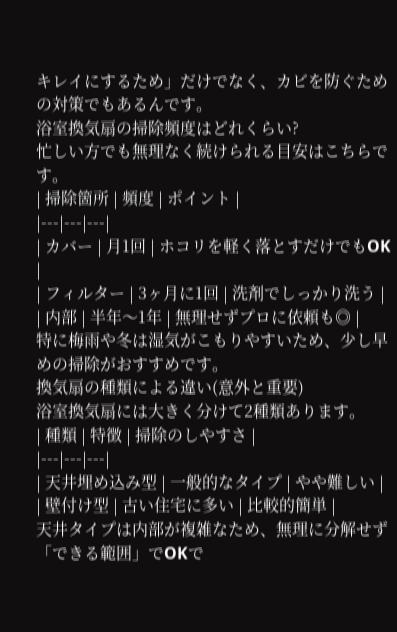キレイにするため」だけでなく、カビを防ぐための対策でもあるんです。
浴室換気扇の掃除頻度はどれくらい?
忙しい方でも無理なく続けられる目安はこちらです。
| 掃除箇所 | 頻度 | ポイント |
|---|---|---|
| カバー | 月1回 | ホコリを軽く落とすだけでもOK |
| フィルター | 3ヶ月に1回 | 洗剤でしっかり洗う |
| 内部 | 半年〜1年 | 無理せずプロに依頼も◎ |
特に梅雨や冬は湿気がこもりやすいため、少し早めの掃除がおすすめです。
換気扇の種類による違い(意外と重要)
浴室換気扇には大きく分けて2種類あります。
| 種類 | 特徴 | 掃除のしやすさ |
|---|---|---|
| 天井埋め込み型 | 一般的なタイプ | やや難しい |
| 壁付け型 | 古い住宅に多い | 比較的簡単 |
天井タイプは内部が複雑なため、無理に分解せず「できる範囲」でOKで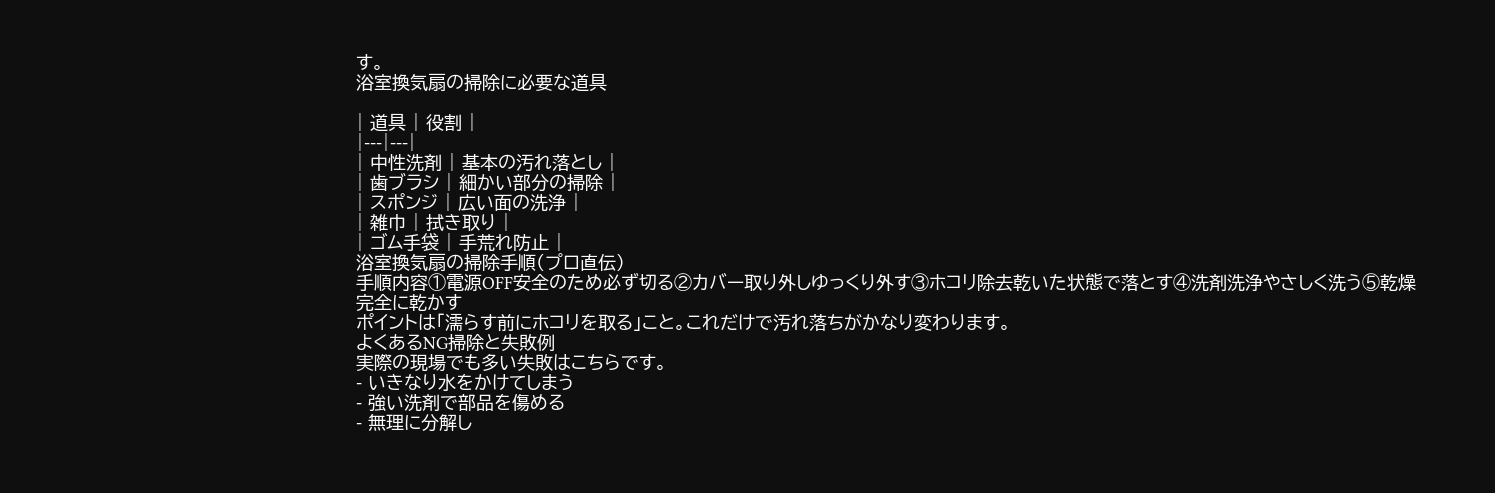す。
浴室換気扇の掃除に必要な道具

| 道具 | 役割 |
|---|---|
| 中性洗剤 | 基本の汚れ落とし |
| 歯ブラシ | 細かい部分の掃除 |
| スポンジ | 広い面の洗浄 |
| 雑巾 | 拭き取り |
| ゴム手袋 | 手荒れ防止 |
浴室換気扇の掃除手順(プロ直伝)
手順内容①電源OFF安全のため必ず切る②カバー取り外しゆっくり外す③ホコリ除去乾いた状態で落とす④洗剤洗浄やさしく洗う⑤乾燥完全に乾かす
ポイントは「濡らす前にホコリを取る」こと。これだけで汚れ落ちがかなり変わります。
よくあるNG掃除と失敗例
実際の現場でも多い失敗はこちらです。
- いきなり水をかけてしまう
- 強い洗剤で部品を傷める
- 無理に分解し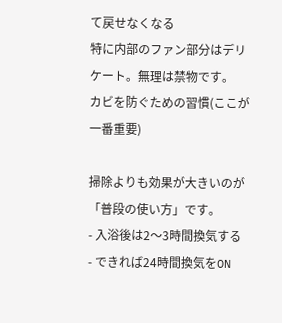て戻せなくなる
特に内部のファン部分はデリケート。無理は禁物です。
カビを防ぐための習慣(ここが一番重要)

掃除よりも効果が大きいのが「普段の使い方」です。
- 入浴後は2〜3時間換気する
- できれば24時間換気をON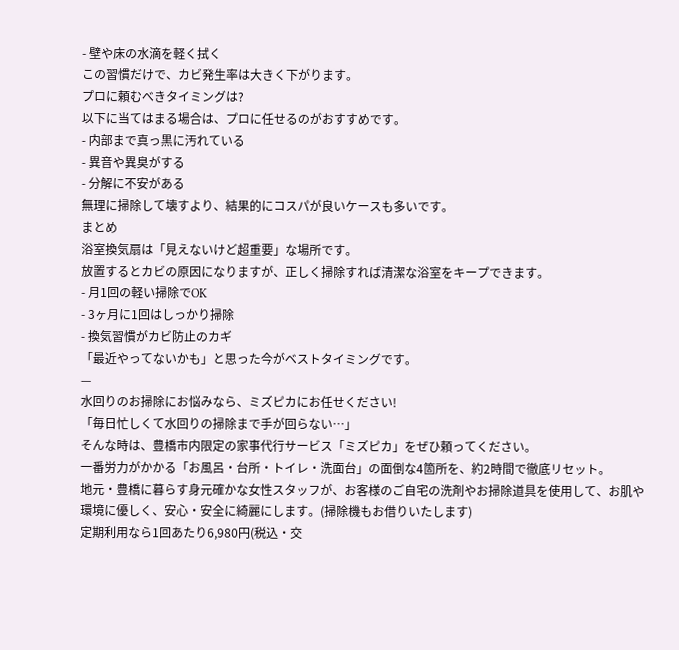- 壁や床の水滴を軽く拭く
この習慣だけで、カビ発生率は大きく下がります。
プロに頼むべきタイミングは?
以下に当てはまる場合は、プロに任せるのがおすすめです。
- 内部まで真っ黒に汚れている
- 異音や異臭がする
- 分解に不安がある
無理に掃除して壊すより、結果的にコスパが良いケースも多いです。
まとめ
浴室換気扇は「見えないけど超重要」な場所です。
放置するとカビの原因になりますが、正しく掃除すれば清潔な浴室をキープできます。
- 月1回の軽い掃除でOK
- 3ヶ月に1回はしっかり掃除
- 換気習慣がカビ防止のカギ
「最近やってないかも」と思った今がベストタイミングです。
—
水回りのお掃除にお悩みなら、ミズピカにお任せください!
「毎日忙しくて水回りの掃除まで手が回らない…」
そんな時は、豊橋市内限定の家事代行サービス「ミズピカ」をぜひ頼ってください。
一番労力がかかる「お風呂・台所・トイレ・洗面台」の面倒な4箇所を、約2時間で徹底リセット。
地元・豊橋に暮らす身元確かな女性スタッフが、お客様のご自宅の洗剤やお掃除道具を使用して、お肌や環境に優しく、安心・安全に綺麗にします。(掃除機もお借りいたします)
定期利用なら1回あたり6,980円(税込・交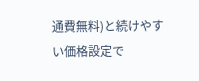通費無料)と続けやすい価格設定で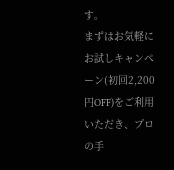す。
まずはお気軽にお試しキャンペーン(初回2,200円OFF)をご利用いただき、プロの手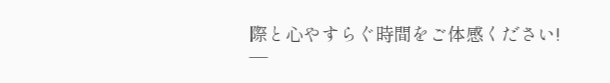際と心やすらぐ時間をご体感ください!
—